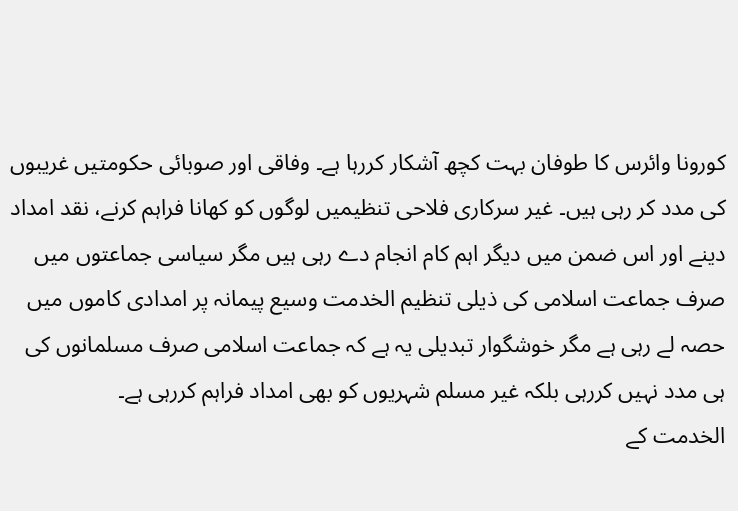کورونا وائرس کا طوفان بہت کچھ آشکار کررہا ہے۔ وفاقی اور صوبائی حکومتیں غریبوں کی مدد کر رہی ہیں۔ غیر سرکاری فلاحی تنظیمیں لوگوں کو کھانا فراہم کرنے، نقد امداد دینے اور اس ضمن میں دیگر اہم کام انجام دے رہی ہیں مگر سیاسی جماعتوں میں صرف جماعت اسلامی کی ذیلی تنظیم الخدمت وسیع پیمانہ پر امدادی کاموں میں حصہ لے رہی ہے مگر خوشگوار تبدیلی یہ ہے کہ جماعت اسلامی صرف مسلمانوں کی ہی مدد نہیں کررہی بلکہ غیر مسلم شہریوں کو بھی امداد فراہم کررہی ہے۔
الخدمت کے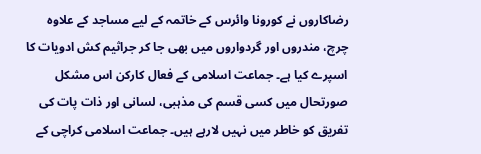رضاکاروں نے کورونا وائرس کے خاتمہ کے لیے مساجد کے علاوہ چرچ، مندروں اور گردواروں میں بھی جا کر جراثیم کش ادویات کا اسپرے کیا ہے۔ جماعت اسلامی کے فعال کارکن اس مشکل صورتحال میں کسی قسم کی مذہبی، لسانی اور ذات پات کی تفریق کو خاطر میں نہیں لارہے ہیں۔ جماعت اسلامی کراچی کے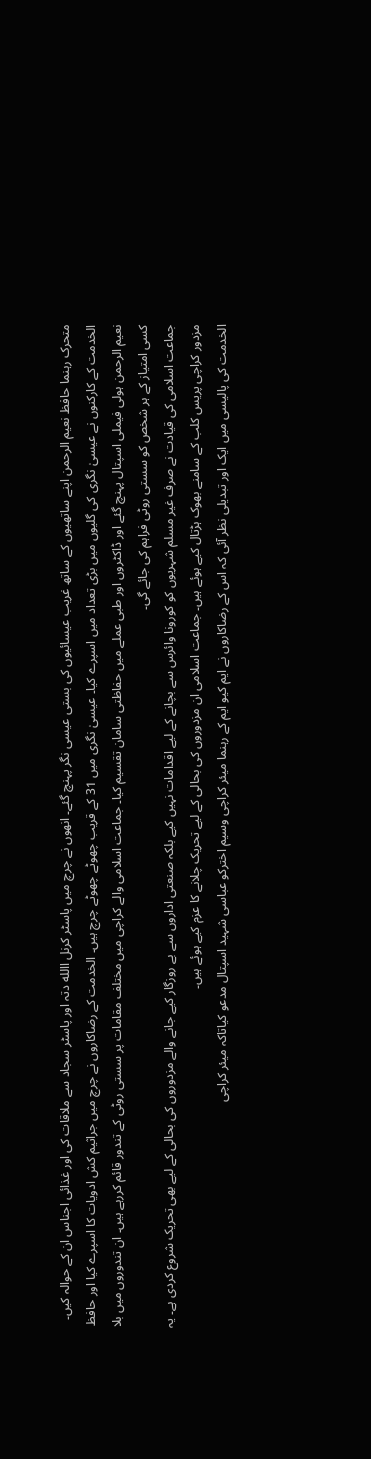متحرک رہنما حافظ نعیم الرحمن اپنے ساتھیوں کے ساتھ غریب عیسائیوں کی بستی عیسی نگر پہنچ گئے۔ انھوں نے چرچ میں پاسٹر کرنل االله دتہ اور پاسٹر سجاد سے ملاقات کی اور غذائی اجناس ان کے حوالہ کیں۔
الخدمت کے کارکنوں نے عیسیٰ نگری کی گلیوں میں بڑی تعداد میں اسپرے کیا۔ عیسیٰ نگری میں 31 کے قریب چھوٹے چھوٹے چرچ ہیں۔ الخدمت کے رضاکاروں نے چرچ میں جراثیم کش ادویات کا اسپرے کیا اور حافظ نعیم الرحمن ہولی فیملی اسپتال پہنچ گئے اور ڈاکٹروں اور طبی عملے میں حفاظتی سامان تقسیم کیا۔ جماعت اسلامی والے کراچی میں مختلف مقامات پر سستی روٹی کے تندور قائم کررہے ہیں۔ ان تندوروں میں بلا کسی امتیاز کے ہر شخص کو سستی روٹی فراہم کی جائے گی۔
جماعت اسلامی کی قیادت نے صرف غیر مسلم شہریوں کو کورونا وائرس سے بچانے کے لیے اقدامات نہیں کیے بلکہ صنعتی اداروں سے بے روزگار کیے جانے والے مزدوروں کی بحالی کے لیے بھی تحریک شروع کردی ہے۔ یہ مزدور کراچی پریس کلب کے سامنے بھوک ہڑتال کیے ہوئے ہیں۔ جماعت اسلامی ان مزدوروں کی بحالی کے لیے تحریک چلانے کا عزم کیے ہوئے ہیں۔
الخدمت کی پالیسی میں ایک اور تبدیلی نظر آئی کہ اس کے رضاکاروں نے ایم کیو ایم کے رہنما میئر کراچی وسیم اخترکو عباسی شہید اسپتال مدعو کیاتاکہ میئر کراچی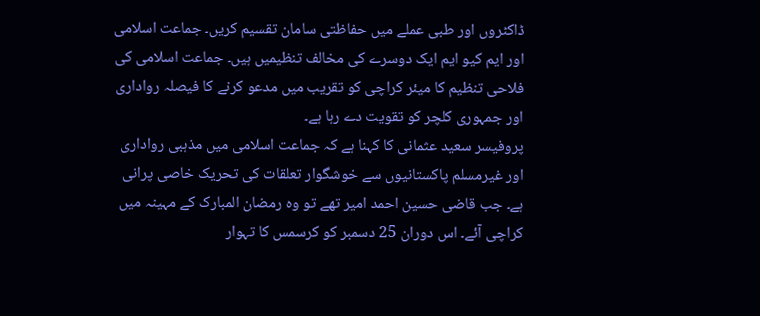ڈاکٹروں اور طبی عملے میں حفاظتی سامان تقسیم کریں۔ جماعت اسلامی اور ایم کیو ایم ایک دوسرے کی مخالف تنظیمیں ہیں۔ جماعت اسلامی کی فلاحی تنظیم کا میئر کراچی کو تقریب میں مدعو کرنے کا فیصلہ رواداری اور جمہوری کلچر کو تقویت دے رہا ہے۔
پروفیسر سعید عثمانی کا کہنا ہے کہ جماعت اسلامی میں مذہبی رواداری اور غیرمسلم پاکستانیوں سے خوشگوار تعلقات کی تحریک خاصی پرانی ہے۔ جب قاضی حسین احمد امیر تھے تو وہ رمضان المبارک کے مہینہ میں کراچی آئے۔ اس دوران 25 دسمبر کو کرسمس کا تہوار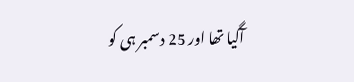آگیا تھا اور 25 دسمبر ہی کو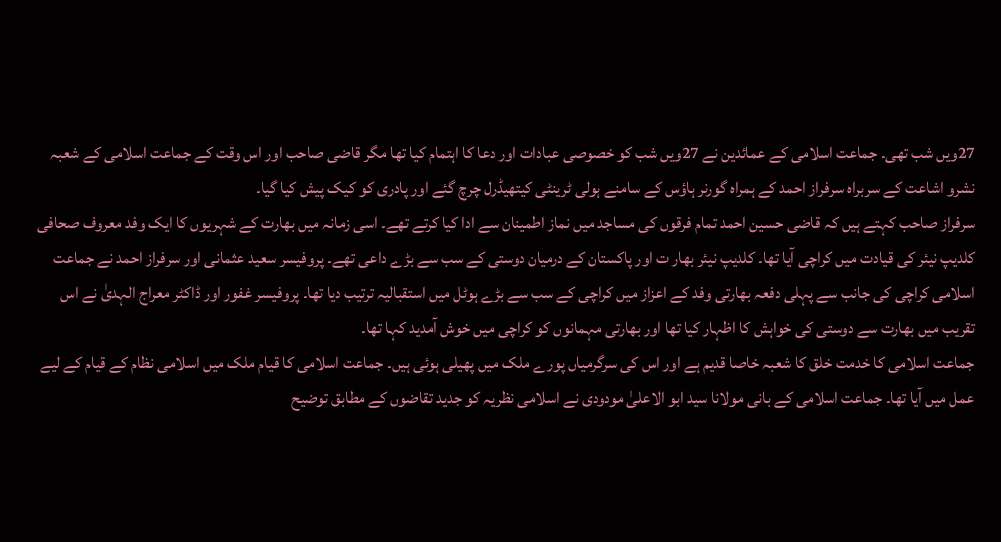27ویں شب تھی۔ جماعت اسلامی کے عمائدین نے 27ویں شب کو خصوصی عبادات اور دعا کا اہتمام کیا تھا مگر قاضی صاحب اور اس وقت کے جماعت اسلامی کے شعبہ نشرو اشاعت کے سربراہ سرفراز احمد کے ہمراہ گورنر ہاؤس کے سامنے ہولی ٹرینٹی کیتھیڈرل چرچ گئے اور پادری کو کیک پیش کیا گیا۔
سرفراز صاحب کہتے ہیں کہ قاضی حسین احمد تمام فرقوں کی مساجد میں نماز اطمینان سے ادا کیا کرتے تھے۔ اسی زمانہ میں بھارت کے شہریوں کا ایک وفد معروف صحافی کلدیپ نیئر کی قیادت میں کراچی آیا تھا۔ کلدیپ نیئر بھار ت اور پاکستان کے درمیان دوستی کے سب سے بڑے داعی تھے۔ پروفیسر سعید عثمانی اور سرفراز احمد نے جماعت اسلامی کراچی کی جانب سے پہلی دفعہ بھارتی وفد کے اعزاز میں کراچی کے سب سے بڑے ہوٹل میں استقبالیہ ترتیب دیا تھا۔ پروفیسر غفور اور ڈاکٹر معراج الہدیٰ نے اس تقریب میں بھارت سے دوستی کی خواہش کا اظہار کیا تھا اور بھارتی مہمانوں کو کراچی میں خوش آمدید کہا تھا۔
جماعت اسلامی کا خدمت خلق کا شعبہ خاصا قدیم ہے اور اس کی سرگرمیاں پورے ملک میں پھیلی ہوئی ہیں۔ جماعت اسلامی کا قیام ملک میں اسلامی نظام کے قیام کے لیے عمل میں آیا تھا۔ جماعت اسلامی کے بانی مولانا سید ابو الاعلیٰ مودودی نے اسلامی نظریہ کو جدید تقاضوں کے مطابق توضیح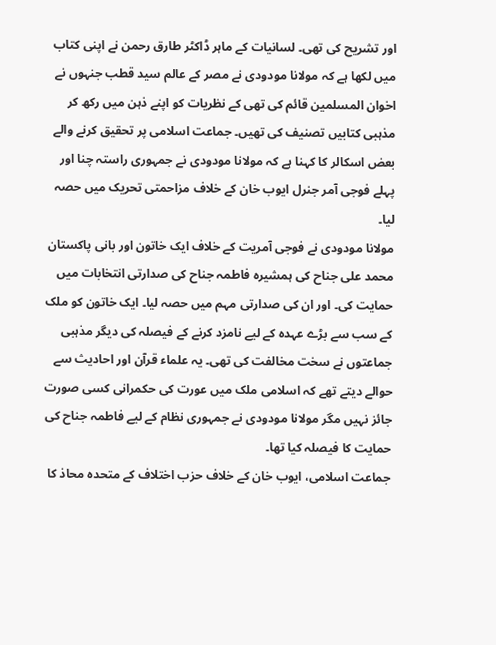اور تشریح کی تھی۔ لسانیات کے ماہر ڈاکٹر طارق رحمن نے اپنی کتاب میں لکھا ہے کہ مولانا مودودی نے مصر کے عالم سید قطب جنہوں نے اخوان المسلمین قائم کی تھی کے نظریات کو اپنے ذہن میں رکھ کر مذہبی کتابیں تصنیف کی تھیں۔ جماعت اسلامی پر تحقیق کرنے والے بعض اسکالر کا کہنا ہے کہ مولانا مودودی نے جمہوری راستہ چنا اور پہلے فوجی آمر جنرل ایوب خان کے خلاف مزاحمتی تحریک میں حصہ لیا۔
مولانا مودودی نے فوجی آمریت کے خلاف ایک خاتون اور بانی پاکستان محمد علی جناح کی ہمشیرہ فاطمہ جناح کی صدارتی انتخابات میں حمایت کی۔ اور ان کی صدارتی مہم میں حصہ لیا۔ ایک خاتون کو ملک کے سب سے بڑے عہدہ کے لیے نامزد کرنے کے فیصلہ کی دیگر مذہبی جماعتوں نے سخت مخالفت کی تھی۔ یہ علماء قرآن اور احادیث سے حوالے دیتے تھے کہ اسلامی ملک میں عورت کی حکمرانی کسی صورت جائز نہیں مگر مولانا مودودی نے جمہوری نظام کے لیے فاطمہ جناح کی حمایت کا فیصلہ کیا تھا۔
جماعت اسلامی، ایوب خان کے خلاف حزب اختلاف کے متحدہ محاذ کا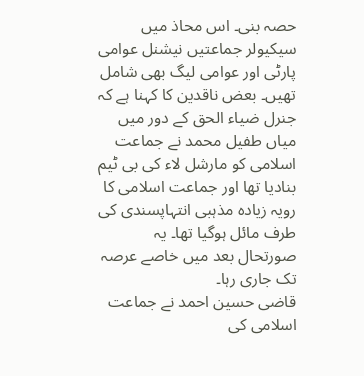حصہ بنی۔ اس محاذ میں سیکیولر جماعتیں نیشنل عوامی پارٹی اور عوامی لیگ بھی شامل تھیں۔ بعض ناقدین کا کہنا ہے کہ جنرل ضیاء الحق کے دور میں میاں طفیل محمد نے جماعت اسلامی کو مارشل لاء کی بی ٹیم بنادیا تھا اور جماعت اسلامی کا رویہ زیادہ مذہبی انتہاپسندی کی طرف مائل ہوگیا تھا۔ یہ صورتحال بعد میں خاصے عرصہ تک جاری رہا۔
قاضی حسین احمد نے جماعت اسلامی کی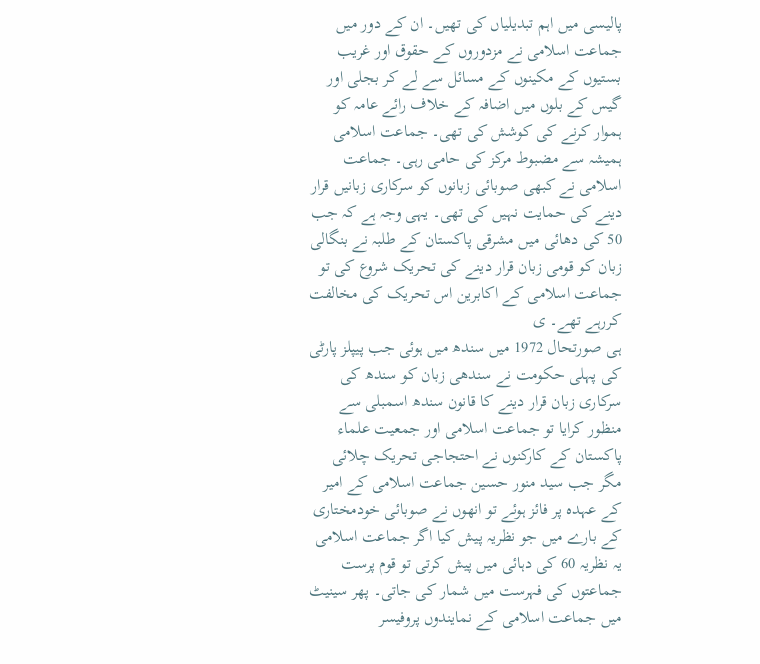پالیسی میں اہم تبدیلیاں کی تھیں۔ ان کے دور میں جماعت اسلامی نے مزدوروں کے حقوق اور غریب بستیوں کے مکینوں کے مسائل سے لے کر بجلی اور گیس کے بلوں میں اضافہ کے خلاف رائے عامہ کو ہموار کرنے کی کوشش کی تھی۔ جماعت اسلامی ہمیشہ سے مضبوط مرکز کی حامی رہی۔ جماعت اسلامی نے کبھی صوبائی زبانوں کو سرکاری زبانیں قرار دینے کی حمایت نہیں کی تھی۔ یہی وجہ ہے کہ جب 50 کی دھائی میں مشرقی پاکستان کے طلبہ نے بنگالی زبان کو قومی زبان قرار دینے کی تحریک شروع کی تو جماعت اسلامی کے اکابرین اس تحریک کی مخالفت کررہے تھے۔ ی
ہی صورتحال 1972 میں سندھ میں ہوئی جب پیپلز پارٹی کی پہلی حکومت نے سندھی زبان کو سندھ کی سرکاری زبان قرار دینے کا قانون سندھ اسمبلی سے منظور کرایا تو جماعت اسلامی اور جمعیت علماء پاکستان کے کارکنوں نے احتجاجی تحریک چلائی مگر جب سید منور حسین جماعت اسلامی کے امیر کے عہدہ پر فائز ہوئے تو انھوں نے صوبائی خودمختاری کے بارے میں جو نظریہ پیش کیا اگر جماعت اسلامی یہ نظریہ 60 کی دہائی میں پیش کرتی تو قوم پرست جماعتوں کی فہرست میں شمار کی جاتی۔ پھر سینیٹ میں جماعت اسلامی کے نمایندوں پروفیسر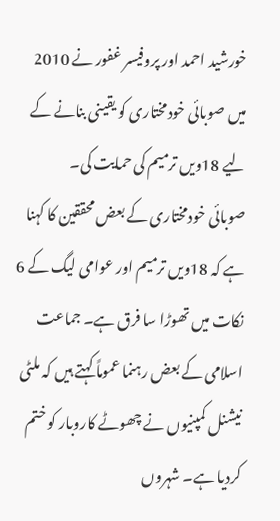خورشید احمد اور پروفیسر غفور نے 2010 میں صوبائی خودمختاری کو یقینی بنانے کے لیے 18ویں ترمیم کی حمایت کی۔
صوبائی خودمختاری کے بعض محققین کا کہنا ہے کہ 18ویں ترمیم اور عوامی لیگ کے 6 نکات میں تھوڑا سا فرق ہے۔ جماعت اسلامی کے بعض رہنما عموماً کہتے ہیں کہ ملٹی نیشنل کمپنیوں نے چھوٹے کاروبار کو ختم کردیا ہے۔ شہروں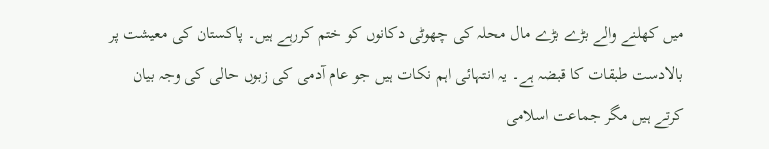میں کھلنے والے بڑے بڑے مال محلہ کی چھوٹی دکانوں کو ختم کررہے ہیں۔ پاکستان کی معیشت پر بالادست طبقات کا قبضہ ہے۔ یہ انتہائی اہم نکات ہیں جو عام آدمی کی زبوں حالی کی وجہ بیان کرتے ہیں مگر جماعت اسلامی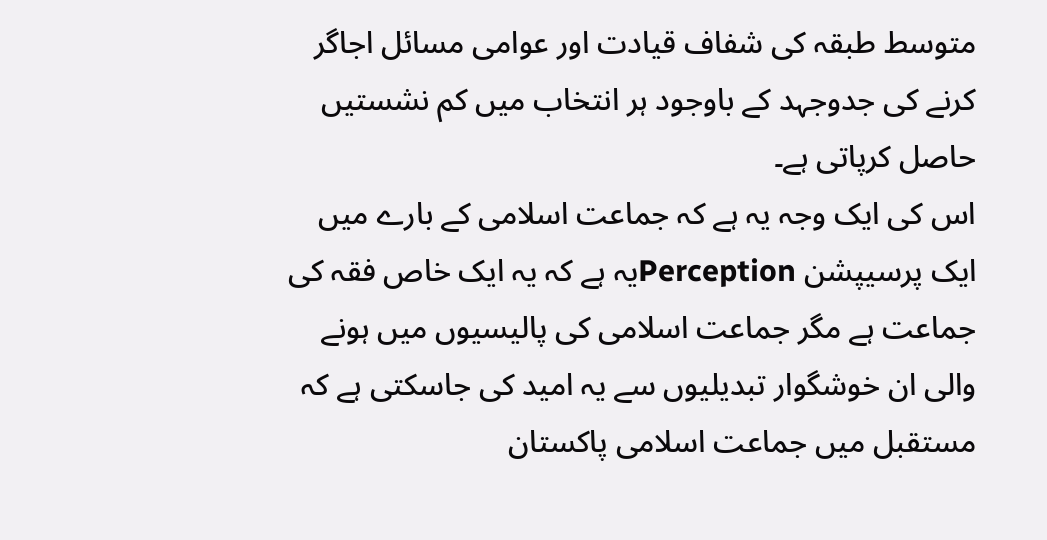متوسط طبقہ کی شفاف قیادت اور عوامی مسائل اجاگر کرنے کی جدوجہد کے باوجود ہر انتخاب میں کم نشستیں حاصل کرپاتی ہے۔
اس کی ایک وجہ یہ ہے کہ جماعت اسلامی کے بارے میں ایک پرسیپشن Perceptionیہ ہے کہ یہ ایک خاص فقہ کی جماعت ہے مگر جماعت اسلامی کی پالیسیوں میں ہونے والی ان خوشگوار تبدیلیوں سے یہ امید کی جاسکتی ہے کہ مستقبل میں جماعت اسلامی پاکستان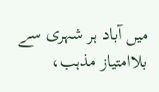میں آباد ہر شہری سے بلاامتیاز مذہب،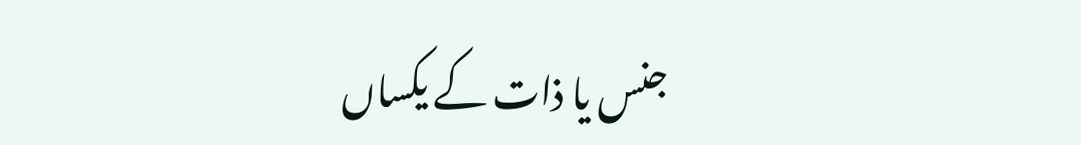جنس یا ذات کے یکساں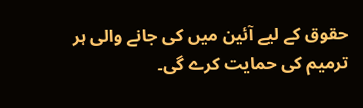حقوق کے لیے آئین میں کی جانے والی ہر ترمیم کی حمایت کرے گی۔